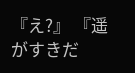『え?』 『遥がすきだ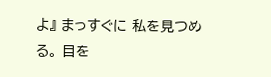よ』 まっすぐに 私を見つめる。 目を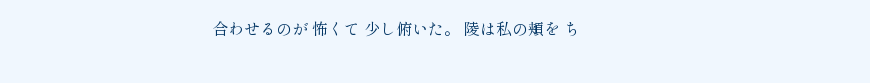合わせるのが 怖くて 少し俯いた。 陵は私の頬を ち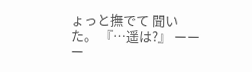ょっと撫でて 聞いた。 『…遥は?』 ーーー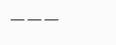ーーー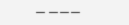ー ーーー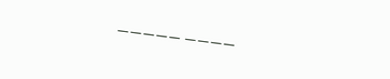ーーーーー ーーーー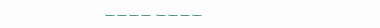ーーーー ーーーー